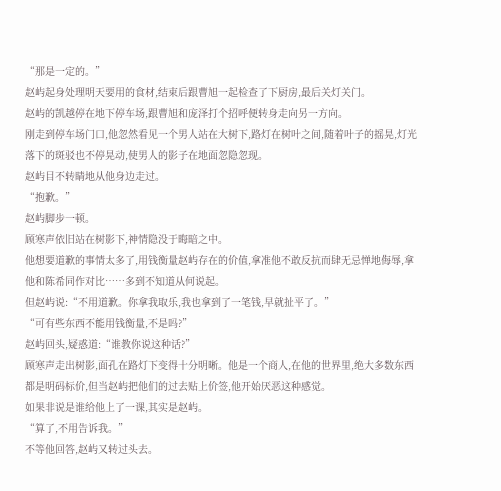“那是一定的。”
赵屿起身处理明天要用的食材,结束后跟曹旭一起检查了下厨房,最后关灯关门。
赵屿的凯越停在地下停车场,跟曹旭和庞泽打个招呼便转身走向另一方向。
刚走到停车场门口,他忽然看见一个男人站在大树下,路灯在树叶之间,随着叶子的摇晃,灯光落下的斑驳也不停晃动,使男人的影子在地面忽隐忽现。
赵屿目不转睛地从他身边走过。
“抱歉。”
赵屿脚步一顿。
顾寒声依旧站在树影下,神情隐没于晦暗之中。
他想要道歉的事情太多了,用钱衡量赵屿存在的价值,拿准他不敢反抗而肆无忌惮地侮辱,拿他和陈希同作对比……多到不知道从何说起。
但赵屿说:“不用道歉。你拿我取乐,我也拿到了一笔钱,早就扯平了。”
“可有些东西不能用钱衡量,不是吗?”
赵屿回头,疑惑道:“谁教你说这种话?”
顾寒声走出树影,面孔在路灯下变得十分明晰。他是一个商人,在他的世界里,绝大多数东西都是明码标价,但当赵屿把他们的过去贴上价签,他开始厌恶这种感觉。
如果非说是谁给他上了一课,其实是赵屿。
“算了,不用告诉我。”
不等他回答,赵屿又转过头去。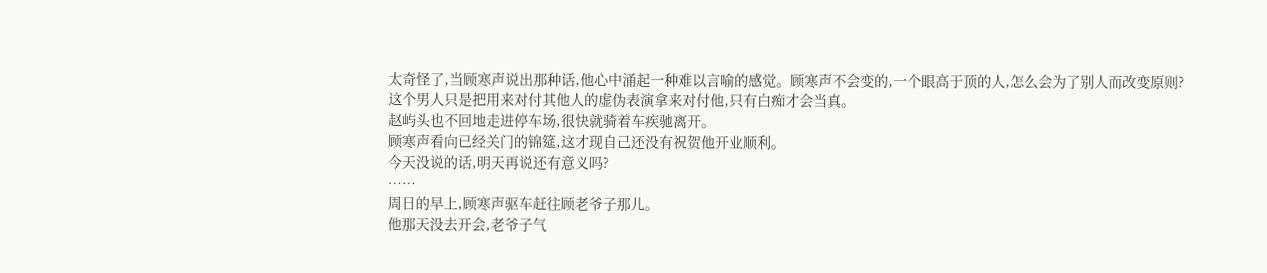太奇怪了,当顾寒声说出那种话,他心中涌起一种难以言喻的感觉。顾寒声不会变的,一个眼高于顶的人,怎么会为了别人而改变原则?
这个男人只是把用来对付其他人的虚伪表演拿来对付他,只有白痴才会当真。
赵屿头也不回地走进停车场,很快就骑着车疾驰离开。
顾寒声看向已经关门的锦筵,这才现自己还没有祝贺他开业顺利。
今天没说的话,明天再说还有意义吗?
……
周日的早上,顾寒声驱车赶往顾老爷子那儿。
他那天没去开会,老爷子气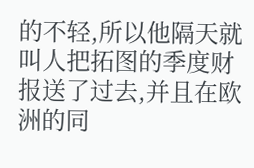的不轻,所以他隔天就叫人把拓图的季度财报送了过去,并且在欧洲的同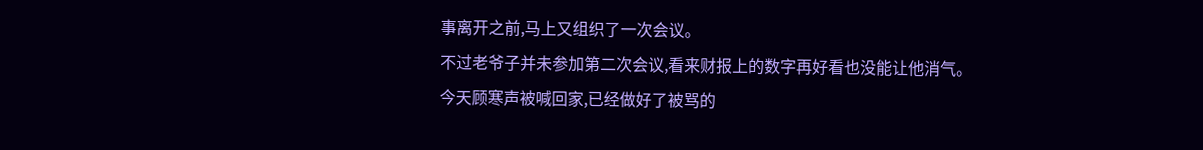事离开之前,马上又组织了一次会议。
不过老爷子并未参加第二次会议,看来财报上的数字再好看也没能让他消气。
今天顾寒声被喊回家,已经做好了被骂的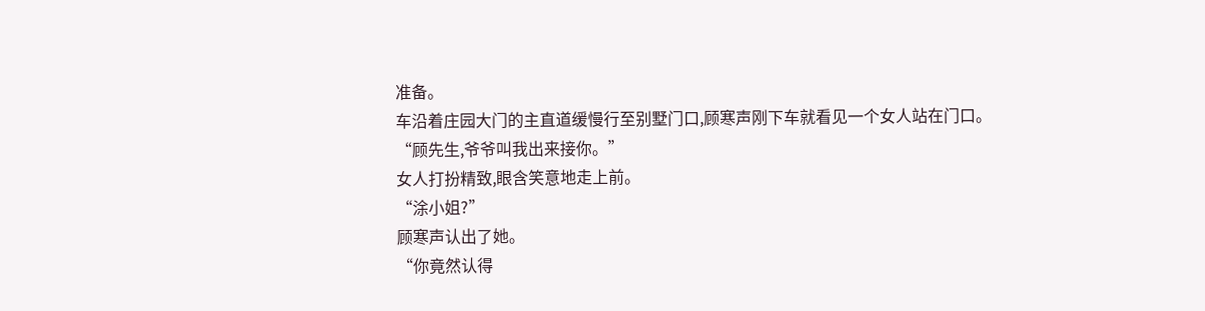准备。
车沿着庄园大门的主直道缓慢行至别墅门口,顾寒声刚下车就看见一个女人站在门口。
“顾先生,爷爷叫我出来接你。”
女人打扮精致,眼含笑意地走上前。
“涂小姐?”
顾寒声认出了她。
“你竟然认得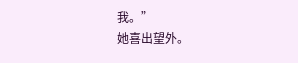我。”
她喜出望外。